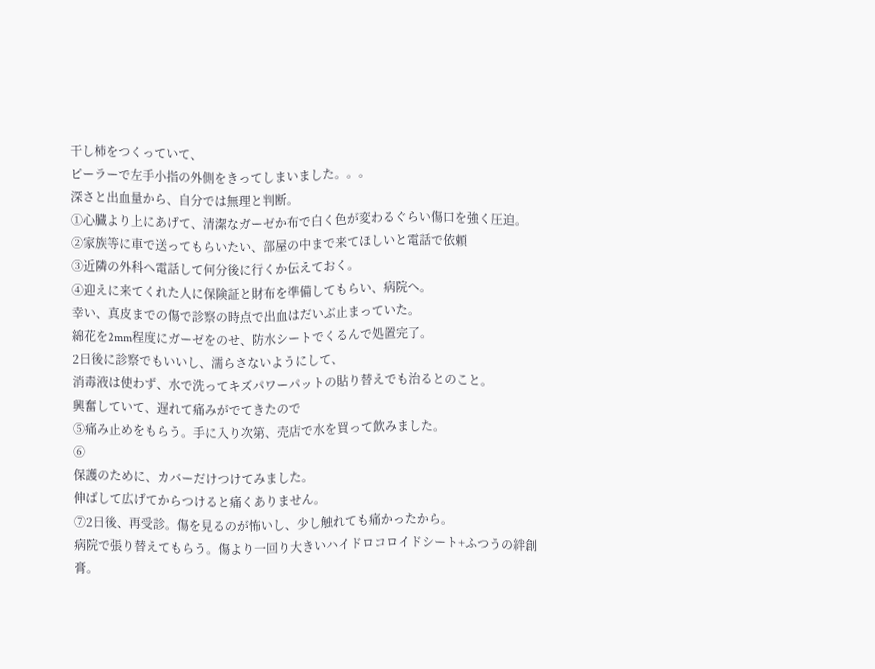干し柿をつくっていて、
ピーラーで左手小指の外側をきってしまいました。。。
深さと出血量から、自分では無理と判断。
①心臓より上にあげて、清潔なガーゼか布で白く色が変わるぐらい傷口を強く圧迫。
②家族等に車で送ってもらいたい、部屋の中まで来てほしいと電話で依頼
③近隣の外科へ電話して何分後に行くか伝えておく。
④迎えに来てくれた人に保険証と財布を準備してもらい、病院へ。
幸い、真皮までの傷で診察の時点で出血はだいぶ止まっていた。
綿花を2mm程度にガーゼをのせ、防水シートでくるんで処置完了。
2日後に診察でもいいし、濡らさないようにして、
消毒液は使わず、水で洗ってキズパワーパットの貼り替えでも治るとのこと。
興奮していて、遅れて痛みがでてきたので
⑤痛み止めをもらう。手に入り次第、売店で水を買って飲みました。
⑥
保護のために、カバーだけつけてみました。
伸ばして広げてからつけると痛くありません。
⑦2日後、再受診。傷を見るのが怖いし、少し触れても痛かったから。
病院で張り替えてもらう。傷より一回り大きいハイドロコロイドシート+ふつうの絆創膏。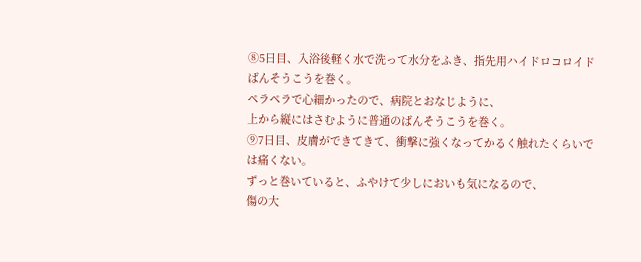⑧5日目、入浴後軽く水で洗って水分をふき、指先用ハイドロコロイドばんそうこうを巻く。
ペラペラで心細かったので、病院とおなじように、
上から縦にはさむように普通のばんそうこうを巻く。
⑨7日目、皮膚ができてきて、衝撃に強くなってかるく触れたくらいでは痛くない。
ずっと巻いていると、ふやけて少しにおいも気になるので、
傷の大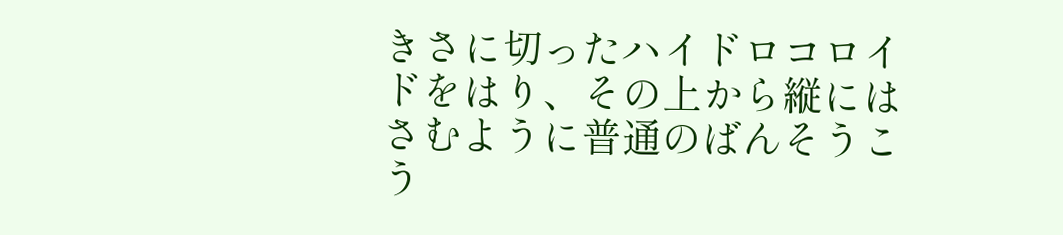きさに切ったハイドロコロイドをはり、その上から縦にはさむように普通のばんそうこう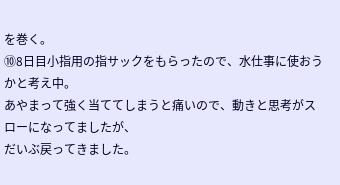を巻く。
⑩8日目小指用の指サックをもらったので、水仕事に使おうかと考え中。
あやまって強く当ててしまうと痛いので、動きと思考がスローになってましたが、
だいぶ戻ってきました。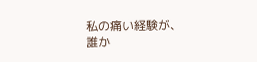私の痛い経験が、誰か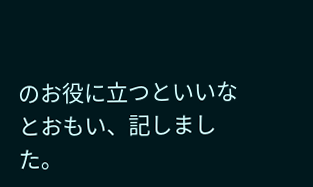のお役に立つといいなとおもい、記しました。